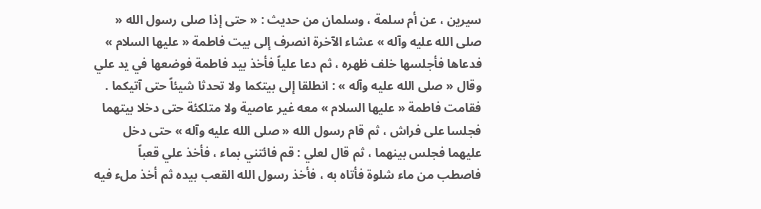سيرين ، عن أم سلمة ، وسلمان من حديث : « حتى إذا صلى رسول الله « صلى الله عليه وآله » عشاء الآخرة انصرف إلى بيت فاطمة « عليها السلام » فدعاها فأجلسها خلف ظهره ، ثم دعا علياً فأخذ بيد فاطمة فوضعها في يد علي وقال « صلى الله عليه وآله » : انطلقا إلى بيتكما ولا تحدثا شيئاً حتى آتيكما . فقامت فاطمة « عليها السلام » معه غير عاصية ولا متلكئة حتى دخلا بيتهما فجلسا على فراش ، ثم قام رسول الله « صلى الله عليه وآله » حتى دخل عليهما فجلس بينهما ، ثم قال لعلي : قم فائتني بماء ، فأخذ علي قعباً فاصطب من ماء شلوة فأتاه به ، فأخذ رسول الله القعب بيده ثم أخذ ملء فيه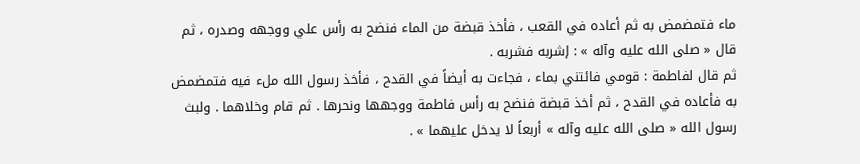ماء فتمضمض به ثم أعاده في القعب ، فأخذ قبضة من الماء فنضح به رأس علي ووجهه وصدره ، ثم قال « صلى الله عليه وآله » : إشربه فشربه .
ثم قال لفاطمة : قومي فائتني بماء ، فجاءت به أيضاً في القدح ، فأخذ رسول الله ملء فيه فتمضمض به فأعاده في القدح ، ثم أخذ قبضة فنضح به رأس فاطمة ووجهها ونحرها . ثم قام وخلاهما . ولبث رسول الله « صلى الله عليه وآله » أربعاً لا يدخل عليهما » .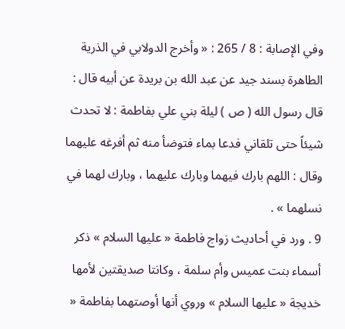وفي الإصابة : 8 / 265 : « وأخرج الدولابي في الذرية الطاهرة بسند جيد عن عبد الله بن بريدة عن أبيه قال : قال رسول الله ( ص ) ليلة بني علي بفاطمة : لا تحدث شيئاً حتى تلقاني فدعا بماء فتوضأ منه ثم أفرغه عليهما وقال : اللهم بارك فيهما وبارك عليهما ، وبارك لهما في نسلهما » .
9 . ورد في أحاديث زواج فاطمة « عليها السلام » ذكر أسماء بنت عميس وأم سلمة ، وكانتا صديقتين لأمها خديجة « عليها السلام » وروي أنها أوصتهما بفاطمة «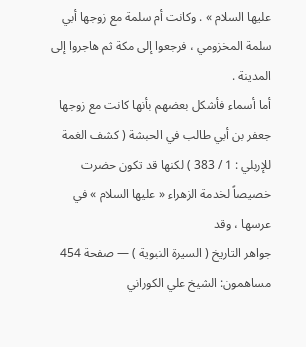عليها السلام » . وكانت أم سلمة مع زوجها أبي سلمة المخزومي ، فرجعوا إلى مكة ثم هاجروا إلى المدينة .
أما أسماء فأشكل بعضهم بأنها كانت مع زوجها جعفر بن أبي طالب في الحبشة ( كشف الغمة للإربلي : 1 / 383 ) لكنها قد تكون حضرت خصيصاً لخدمة الزهراء « عليها السلام » في عرسها ، وقد
جواهر التاريخ ( السيرة النبوية ) — صفحة 454
مساهمون: الشيخ علي الكوراني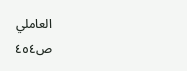العاملي
ص٤٥٤